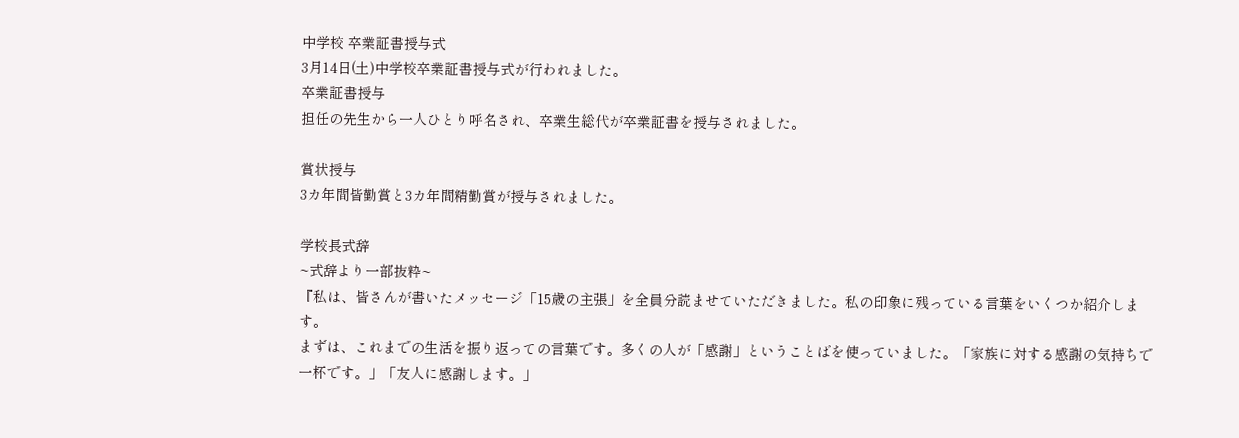中学校 卒業証書授与式
3月14日(土)中学校卒業証書授与式が行われました。
卒業証書授与
担任の先生から一人ひとり呼名され、卒業生総代が卒業証書を授与されました。

賞状授与
3カ年間皆勤賞と3カ年間精勤賞が授与されました。

学校長式辞
~式辞より一部抜粋~
『私は、皆さんが書いたメッセージ「15歳の主張」を全員分読ませていただきました。私の印象に残っている言葉をいくつか紹介します。
まずは、これまでの生活を振り返っての言葉です。多くの人が「感謝」ということばを使っていました。「家族に対する感謝の気持ちで一杯です。」「友人に感謝します。」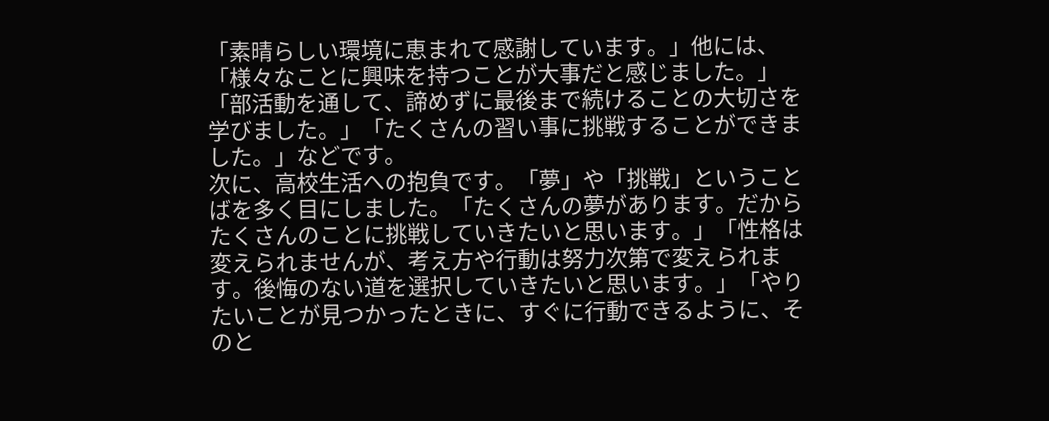「素晴らしい環境に恵まれて感謝しています。」他には、「様々なことに興味を持つことが大事だと感じました。」「部活動を通して、諦めずに最後まで続けることの大切さを学びました。」「たくさんの習い事に挑戦することができました。」などです。
次に、高校生活への抱負です。「夢」や「挑戦」ということばを多く目にしました。「たくさんの夢があります。だからたくさんのことに挑戦していきたいと思います。」「性格は変えられませんが、考え方や行動は努力次第で変えられます。後悔のない道を選択していきたいと思います。」「やりたいことが見つかったときに、すぐに行動できるように、そのと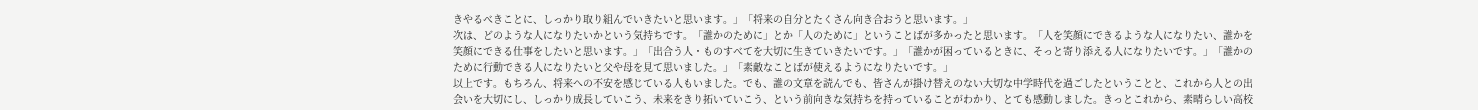きやるべきことに、しっかり取り組んでいきたいと思います。」「将来の自分とたくさん向き合おうと思います。」
次は、どのような人になりたいかという気持ちです。「誰かのために」とか「人のために」ということばが多かったと思います。「人を笑顔にできるような人になりたい、誰かを笑顔にできる仕事をしたいと思います。」「出合う人・ものすべてを大切に生きていきたいです。」「誰かが困っているときに、そっと寄り添える人になりたいです。」「誰かのために行動できる人になりたいと父や母を見て思いました。」「素敵なことばが使えるようになりたいです。」
以上です。もちろん、将来への不安を感じている人もいました。でも、誰の文章を読んでも、皆さんが掛け替えのない大切な中学時代を過ごしたということと、これから人との出会いを大切にし、しっかり成長していこう、未来をきり拓いていこう、という前向きな気持ちを持っていることがわかり、とても感動しました。きっとこれから、素晴らしい高校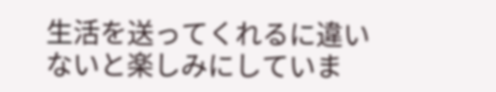生活を送ってくれるに違いないと楽しみにしていま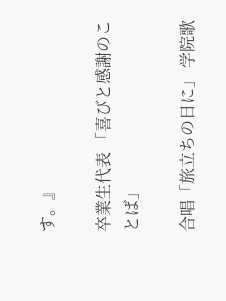す。』

卒業生代表 「喜びと感謝のことば」

合唱「旅立ちの日に」 学院歌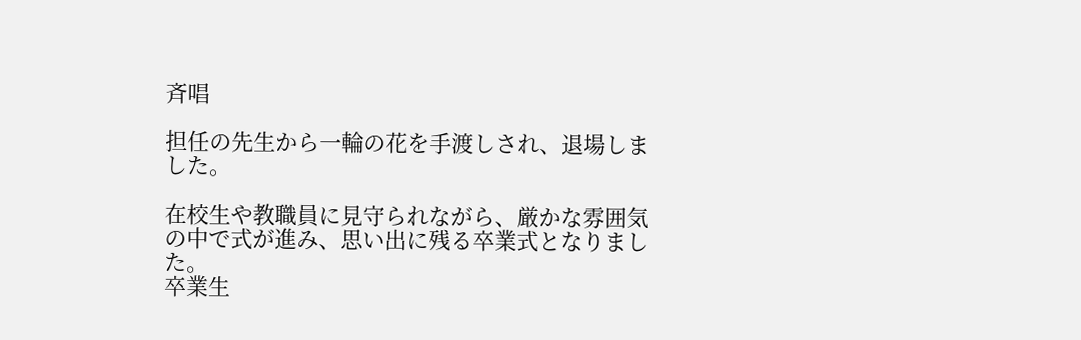斉唱

担任の先生から一輪の花を手渡しされ、退場しました。

在校生や教職員に見守られながら、厳かな雰囲気の中で式が進み、思い出に残る卒業式となりました。
卒業生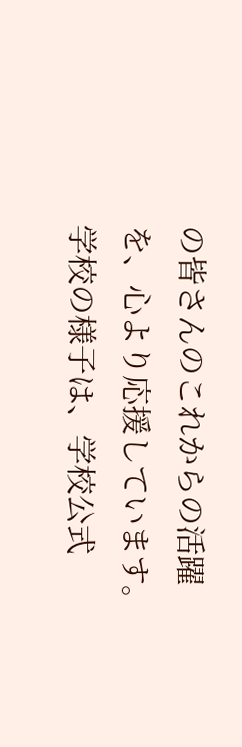の皆さんのこれからの活躍を、心より応援しています。
学校の様子は、学校公式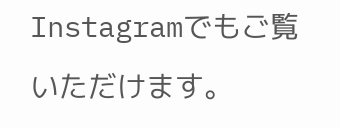Instagramでもご覧いただけます。